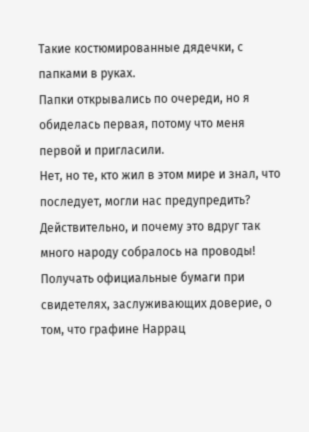Такие костюмированные дядечки, с папками в руках.
Папки открывались по очереди, но я обиделась первая, потому что меня первой и пригласили.
Нет, но те, кто жил в этом мире и знал, что последует, могли нас предупредить? Действительно, и почему это вдруг так много народу собралось на проводы!
Получать официальные бумаги при свидетелях, заслуживающих доверие, о том, что графине Наррац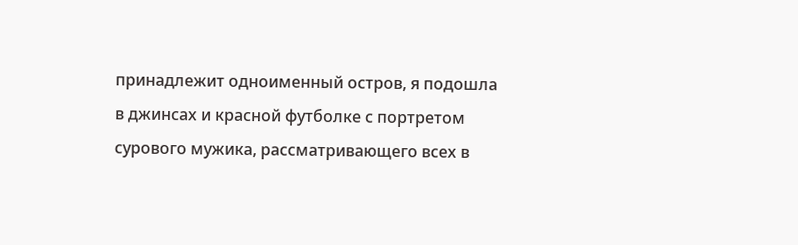принадлежит одноименный остров, я подошла в джинсах и красной футболке с портретом сурового мужика, рассматривающего всех в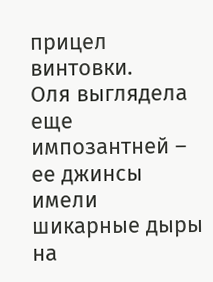прицел винтовки.
Оля выглядела еще импозантней – ее джинсы имели шикарные дыры на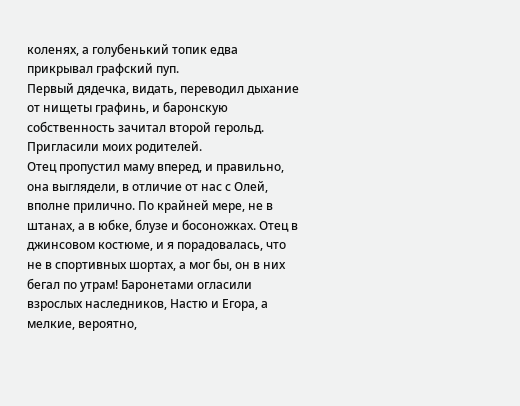коленях, а голубенький топик едва прикрывал графский пуп.
Первый дядечка, видать, переводил дыхание от нищеты графинь, и баронскую собственность зачитал второй герольд.
Пригласили моих родителей.
Отец пропустил маму вперед, и правильно, она выглядели, в отличие от нас с Олей, вполне прилично. По крайней мере, не в штанах, а в юбке, блузе и босоножках. Отец в джинсовом костюме, и я порадовалась, что не в спортивных шортах, а мог бы, он в них бегал по утрам! Баронетами огласили взрослых наследников, Настю и Егора, а мелкие, вероятно,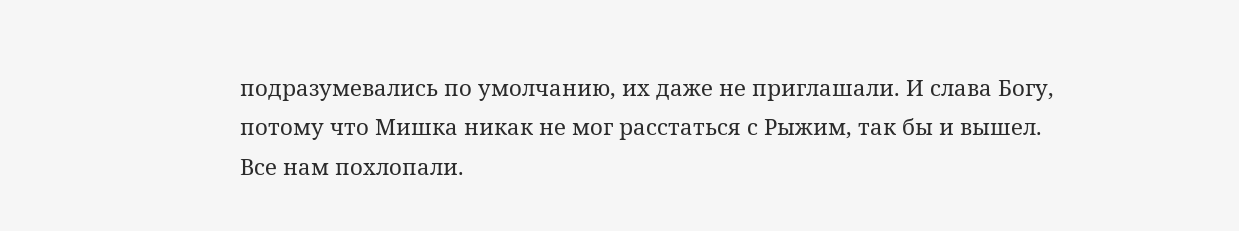подразумевались по умолчанию, их даже не приглашали. И слава Богу, потому что Мишка никак не мог расстаться с Рыжим, так бы и вышел.
Все нам похлопали.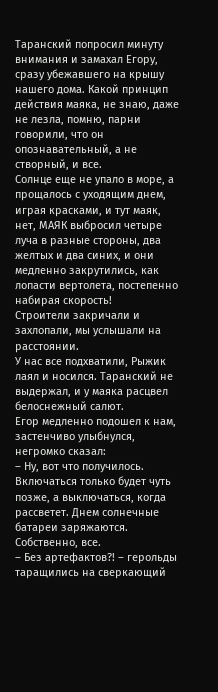Таранский попросил минуту внимания и замахал Егору, сразу убежавшего на крышу нашего дома. Какой принцип действия маяка, не знаю, даже не лезла, помню, парни говорили, что он опознавательный, а не створный, и все.
Солнце еще не упало в море, а прощалось с уходящим днем, играя красками, и тут маяк, нет, МАЯК выбросил четыре луча в разные стороны, два желтых и два синих, и они медленно закрутились, как лопасти вертолета, постепенно набирая скорость!
Строители закричали и захлопали, мы услышали на расстоянии.
У нас все подхватили, Рыжик лаял и носился. Таранский не выдержал, и у маяка расцвел белоснежный салют.
Егор медленно подошел к нам, застенчиво улыбнулся, негромко сказал:
– Ну, вот что получилось. Включаться только будет чуть позже, а выключаться, когда рассветет. Днем солнечные батареи заряжаются. Собственно, все.
– Без артефактов?! – герольды таращились на сверкающий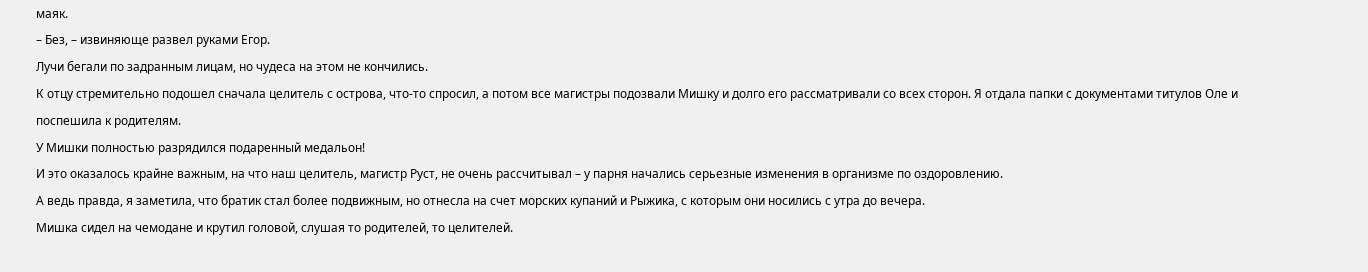маяк.
– Без, – извиняюще развел руками Егор.
Лучи бегали по задранным лицам, но чудеса на этом не кончились.
К отцу стремительно подошел сначала целитель с острова, что-то спросил, а потом все магистры подозвали Мишку и долго его рассматривали со всех сторон. Я отдала папки с документами титулов Оле и поспешила к родителям.
У Мишки полностью разрядился подаренный медальон!
И это оказалось крайне важным, на что наш целитель, магистр Руст, не очень рассчитывал – у парня начались серьезные изменения в организме по оздоровлению.
А ведь правда, я заметила, что братик стал более подвижным, но отнесла на счет морских купаний и Рыжика, с которым они носились с утра до вечера.
Мишка сидел на чемодане и крутил головой, слушая то родителей, то целителей.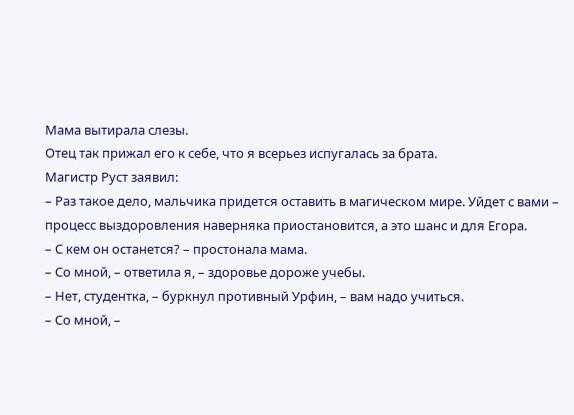Мама вытирала слезы.
Отец так прижал его к себе, что я всерьез испугалась за брата.
Магистр Руст заявил:
– Раз такое дело, мальчика придется оставить в магическом мире. Уйдет с вами – процесс выздоровления наверняка приостановится, а это шанс и для Егора.
– С кем он останется? – простонала мама.
– Со мной, – ответила я, – здоровье дороже учебы.
– Нет, студентка, – буркнул противный Урфин, – вам надо учиться.
– Со мной, –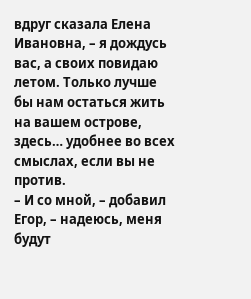вдруг сказала Елена Ивановна, – я дождусь вас, а своих повидаю летом. Только лучше бы нам остаться жить на вашем острове, здесь… удобнее во всех смыслах, если вы не против.
– И со мной, – добавил Егор, – надеюсь, меня будут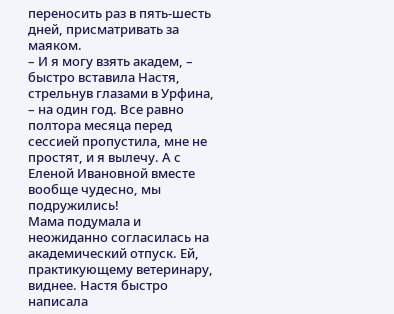переносить раз в пять-шесть дней, присматривать за маяком.
– И я могу взять академ, – быстро вставила Настя, стрельнув глазами в Урфина, – на один год. Все равно полтора месяца перед сессией пропустила, мне не простят, и я вылечу. А с Еленой Ивановной вместе вообще чудесно, мы подружились!
Мама подумала и неожиданно согласилась на академический отпуск. Ей, практикующему ветеринару, виднее. Настя быстро написала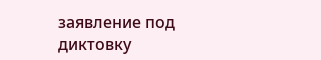заявление под диктовку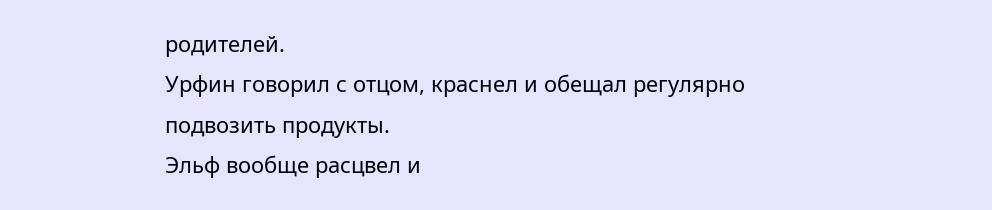родителей.
Урфин говорил с отцом, краснел и обещал регулярно подвозить продукты.
Эльф вообще расцвел и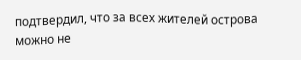подтвердил, что за всех жителей острова можно не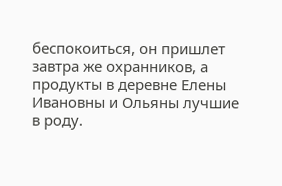беспокоиться, он пришлет завтра же охранников, а продукты в деревне Елены Ивановны и Ольяны лучшие в роду.